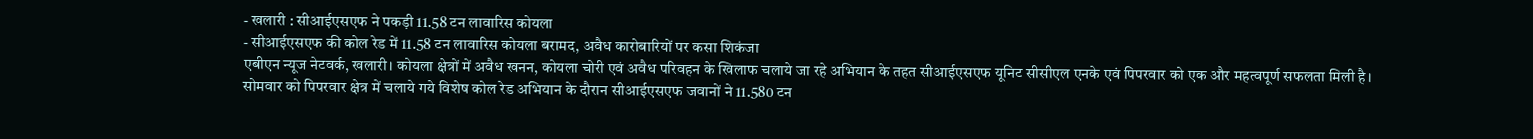- खलारी : सीआईएसएफ ने पकड़ी 11.58 टन लावारिस कोयला
- सीआईएसएफ की कोल रेड में 11.58 टन लावारिस कोयला बरामद, अवैध कारोबारियों पर कसा शिकंजा
एबीएन न्यूज नेटवर्क, खलारी। कोयला क्षेत्रों में अवैध खनन, कोयला चोरी एवं अवैध परिवहन के खिलाफ चलाये जा रहे अभियान के तहत सीआईएसएफ यूनिट सीसीएल एनके एवं पिपरवार को एक और महत्वपूर्ण सफलता मिली है।
सोमवार को पिपरवार क्षेत्र में चलाये गये विशेष कोल रेड अभियान के दौरान सीआईएसएफ जवानों ने 11.580 टन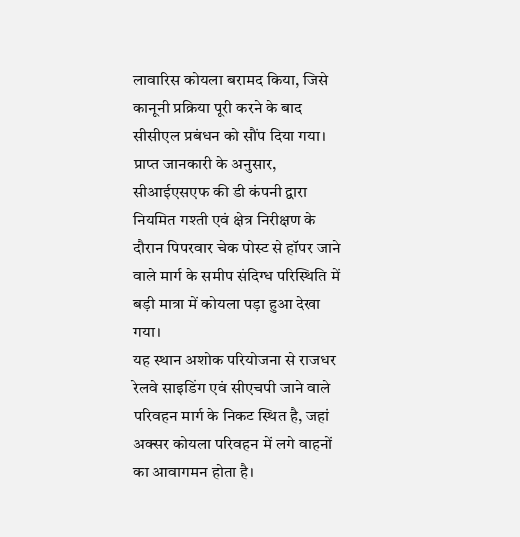लावारिस कोयला बरामद किया, जिसे कानूनी प्रक्रिया पूरी करने के बाद सीसीएल प्रबंधन को सौंप दिया गया।
प्राप्त जानकारी के अनुसार, सीआईएसएफ की डी कंपनी द्वारा नियमित गश्ती एवं क्षेत्र निरीक्षण के दौरान पिपरवार चेक पोस्ट से हॉपर जाने वाले मार्ग के समीप संदिग्ध परिस्थिति में बड़ी मात्रा में कोयला पड़ा हुआ देखा गया।
यह स्थान अशोक परियोजना से राजधर रेलवे साइडिंग एवं सीएचपी जाने वाले परिवहन मार्ग के निकट स्थित है, जहां अक्सर कोयला परिवहन में लगे वाहनों का आवागमन होता है।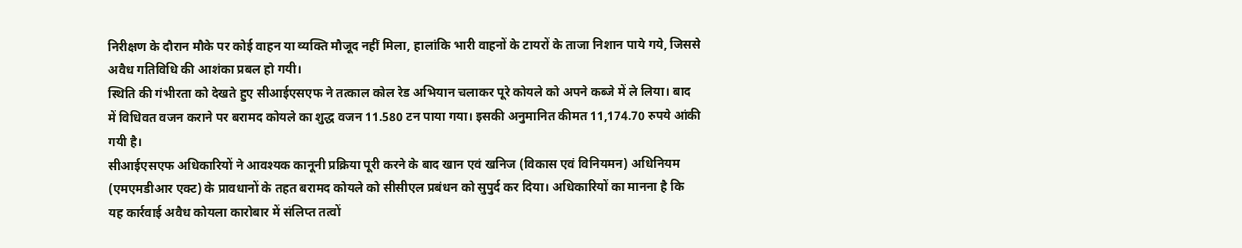निरीक्षण के दौरान मौके पर कोई वाहन या व्यक्ति मौजूद नहीं मिला, हालांकि भारी वाहनों के टायरों के ताजा निशान पाये गये, जिससे अवैध गतिविधि की आशंका प्रबल हो गयी।
स्थिति की गंभीरता को देखते हुए सीआईएसएफ ने तत्काल कोल रेड अभियान चलाकर पूरे कोयले को अपने कब्जे में ले लिया। बाद में विधिवत वजन कराने पर बरामद कोयले का शुद्ध वजन 11.580 टन पाया गया। इसकी अनुमानित कीमत 11,174.70 रुपये आंकी गयी है।
सीआईएसएफ अधिकारियों ने आवश्यक कानूनी प्रक्रिया पूरी करने के बाद खान एवं खनिज (विकास एवं विनियमन) अधिनियम (एमएमडीआर एक्ट) के प्रावधानों के तहत बरामद कोयले को सीसीएल प्रबंधन को सुपुर्द कर दिया। अधिकारियों का मानना है कि यह कार्रवाई अवैध कोयला कारोबार में संलिप्त तत्वों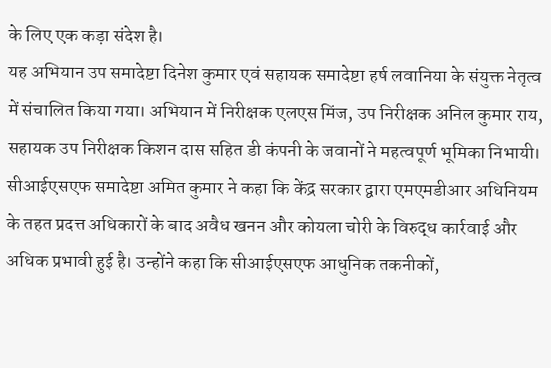के लिए एक कड़ा संदेश है।
यह अभियान उप समादेष्टा दिनेश कुमार एवं सहायक समादेष्टा हर्ष लवानिया के संयुक्त नेतृत्व में संचालित किया गया। अभियान में निरीक्षक एलएस मिंज, उप निरीक्षक अनिल कुमार राय, सहायक उप निरीक्षक किशन दास सहित डी कंपनी के जवानों ने महत्वपूर्ण भूमिका निभायी।
सीआईएसएफ समादेष्टा अमित कुमार ने कहा कि केंद्र सरकार द्वारा एमएमडीआर अधिनियम के तहत प्रदत्त अधिकारों के बाद अवैध खनन और कोयला चोरी के विरुद्ध कार्रवाई और अधिक प्रभावी हुई है। उन्होंने कहा कि सीआईएसएफ आधुनिक तकनीकों,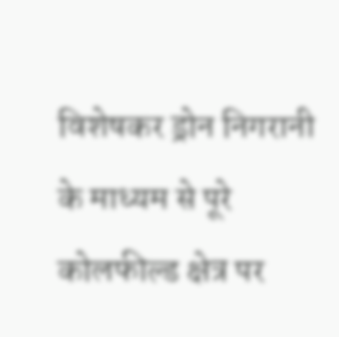विशेषकर ड्रोन निगरानी के माध्यम से पूरे कोलफील्ड क्षेत्र पर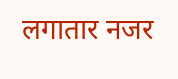लगातार नजर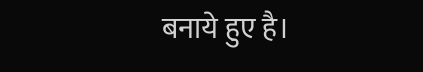बनाये हुए है।